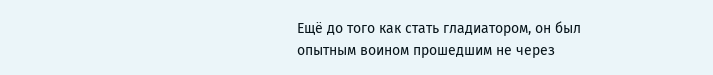Ещё до того как стать гладиатором, он был опытным воином прошедшим не через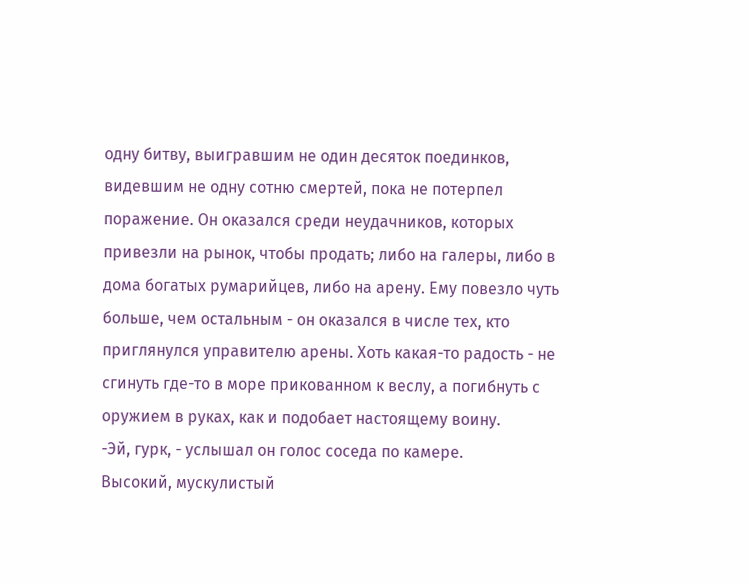одну битву, выигравшим не один десяток поединков, видевшим не одну сотню смертей, пока не потерпел поражение. Он оказался среди неудачников, которых привезли на рынок, чтобы продать; либо на галеры, либо в дома богатых румарийцев, либо на арену. Ему повезло чуть больше, чем остальным - он оказался в числе тех, кто приглянулся управителю арены. Хоть какая-то радость - не сгинуть где-то в море прикованном к веслу, а погибнуть с оружием в руках, как и подобает настоящему воину.
-Эй, гурк, - услышал он голос соседа по камере.
Высокий, мускулистый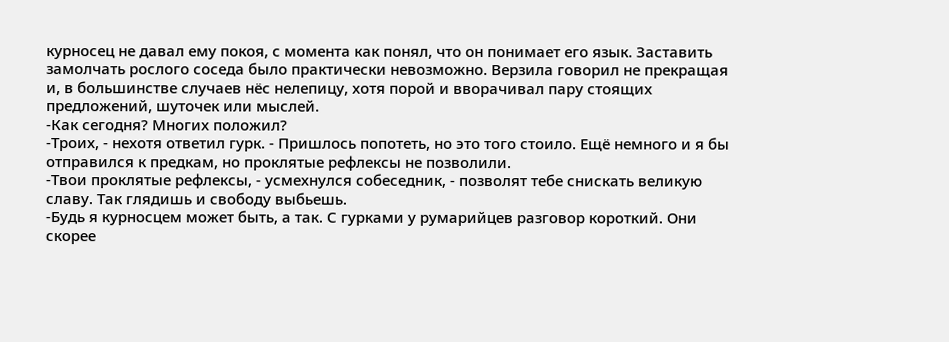курносец не давал ему покоя, с момента как понял, что он понимает его язык. Заставить замолчать рослого соседа было практически невозможно. Верзила говорил не прекращая и, в большинстве случаев нёс нелепицу, хотя порой и вворачивал пару стоящих предложений, шуточек или мыслей.
-Как сегодня? Многих положил?
-Троих, - нехотя ответил гурк. - Пришлось попотеть, но это того стоило. Ещё немного и я бы отправился к предкам, но проклятые рефлексы не позволили.
-Твои проклятые рефлексы, - усмехнулся собеседник, - позволят тебе снискать великую славу. Так глядишь и свободу выбьешь.
-Будь я курносцем может быть, а так. С гурками у румарийцев разговор короткий. Они скорее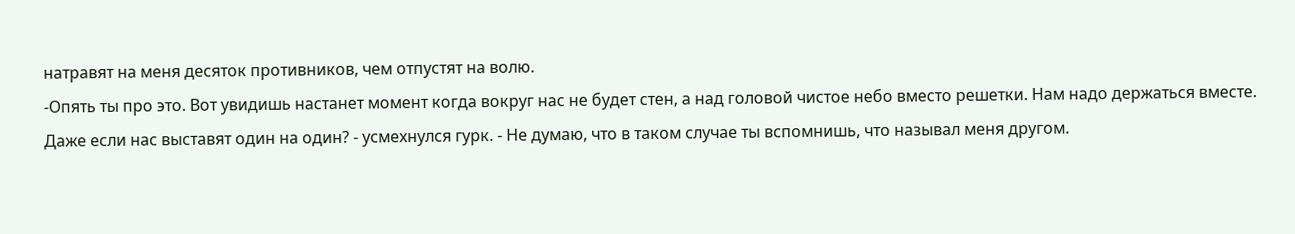натравят на меня десяток противников, чем отпустят на волю.
-Опять ты про это. Вот увидишь настанет момент когда вокруг нас не будет стен, а над головой чистое небо вместо решетки. Нам надо держаться вместе.
Даже если нас выставят один на один? - усмехнулся гурк. - Не думаю, что в таком случае ты вспомнишь, что называл меня другом.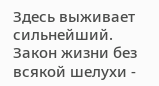Здесь выживает сильнейший. Закон жизни без всякой шелухи -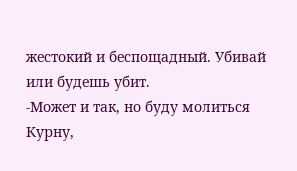жестокий и беспощадный. Убивай или будешь убит.
-Может и так, но буду молиться Курну,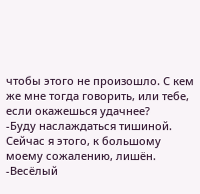чтобы этого не произошло. С кем же мне тогда говорить, или тебе, если окажешься удачнее?
-Буду наслаждаться тишиной. Сейчас я этого, к большому моему сожалению, лишён.
-Весёлый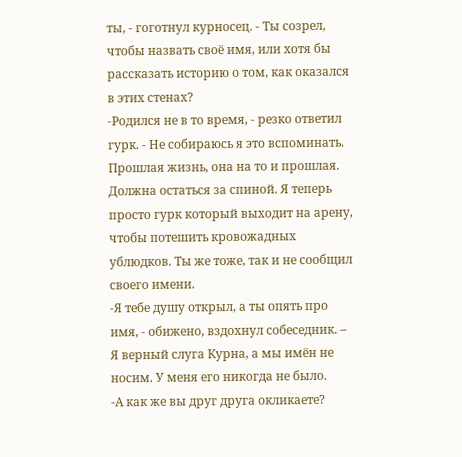ты, - гоготнул курносец. - Ты созрел, чтобы назвать своё имя, или хотя бы рассказать историю о том, как оказался в этих стенах?
-Родился не в то время, - резко ответил гурк. - Не собираюсь я это вспоминать. Прошлая жизнь, она на то и прошлая. Должна остаться за спиной. Я теперь просто гурк который выходит на арену, чтобы потешить кровожадных ублюдков. Ты же тоже, так и не сообщил своего имени.
-Я тебе душу открыл, а ты опять про имя, - обижено, вздохнул собеседник. – Я верный слуга Курна, а мы имён не носим. У меня его никогда не было.
-А как же вы друг друга окликаете?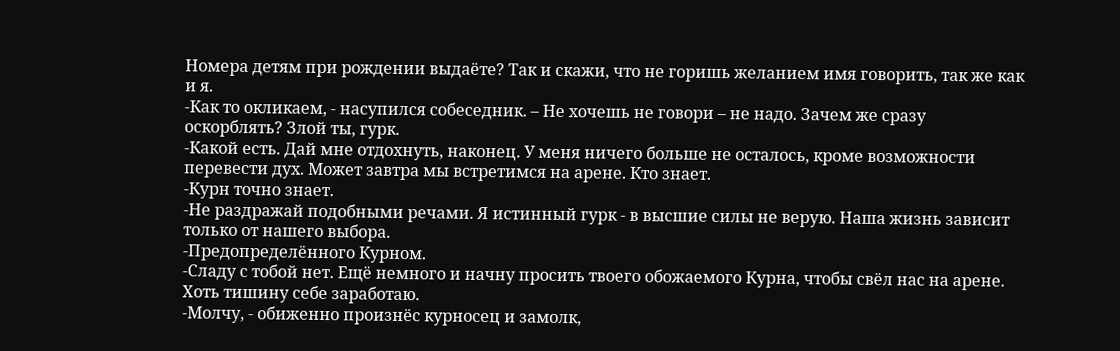Номера детям при рождении выдаёте? Так и скажи, что не горишь желанием имя говорить, так же как и я.
-Как то окликаем, - насупился собеседник. – Не хочешь не говори – не надо. Зачем же сразу оскорблять? Злой ты, гурк.
-Какой есть. Дай мне отдохнуть, наконец. У меня ничего больше не осталось, кроме возможности перевести дух. Может завтра мы встретимся на арене. Кто знает.
-Курн точно знает.
-Не раздражай подобными речами. Я истинный гурк - в высшие силы не верую. Наша жизнь зависит только от нашего выбора.
-Предопределённого Курном.
-Сладу с тобой нет. Ещё немного и начну просить твоего обожаемого Курна, чтобы свёл нас на арене. Хоть тишину себе заработаю.
-Молчу, - обиженно произнёс курносец и замолк,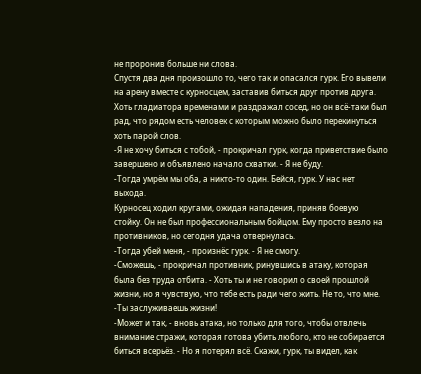не проронив больше ни слова.
Спустя два дня произошло то, чего так и опасался гурк. Его вывели на арену вместе с курносцем, заставив биться друг против друга. Хоть гладиатора временами и раздражал сосед, но он всё-таки был рад, что рядом есть человек с которым можно было перекинуться хоть парой слов.
-Я не хочу биться с тобой, - прокричал гурк, когда приветствие было завершено и объявлено начало схватки. - Я не буду.
-Тогда умрём мы оба, а никто-то один. Бейся, гурк. У нас нет выхода.
Курносец ходил кругами, ожидая нападения, приняв боевую стойку. Он не был профессиональным бойцом. Ему просто везло на противников, но сегодня удача отвернулась.
-Тогда убей меня, - произнёс гурк. - Я не смогу.
-Сможешь, - прокричал противник, ринувшись в атаку, которая была без труда отбита. - Хоть ты и не говорил о своей прошлой жизни, но я чувствую, что тебе есть ради чего жить. Не то, что мне.
-Ты заслуживаешь жизни!
-Может и так, - вновь атака, но только для того, чтобы отвлечь внимание стражи, которая готова убить любого, кто не собирается биться всерьёз. - Но я потерял всё. Скажи, гурк, ты видел, как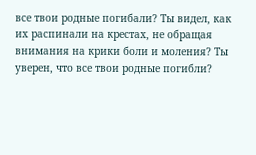все твои родные погибали? Ты видел, как их распинали на крестах, не обращая внимания на крики боли и моления? Ты уверен, что все твои родные погибли?